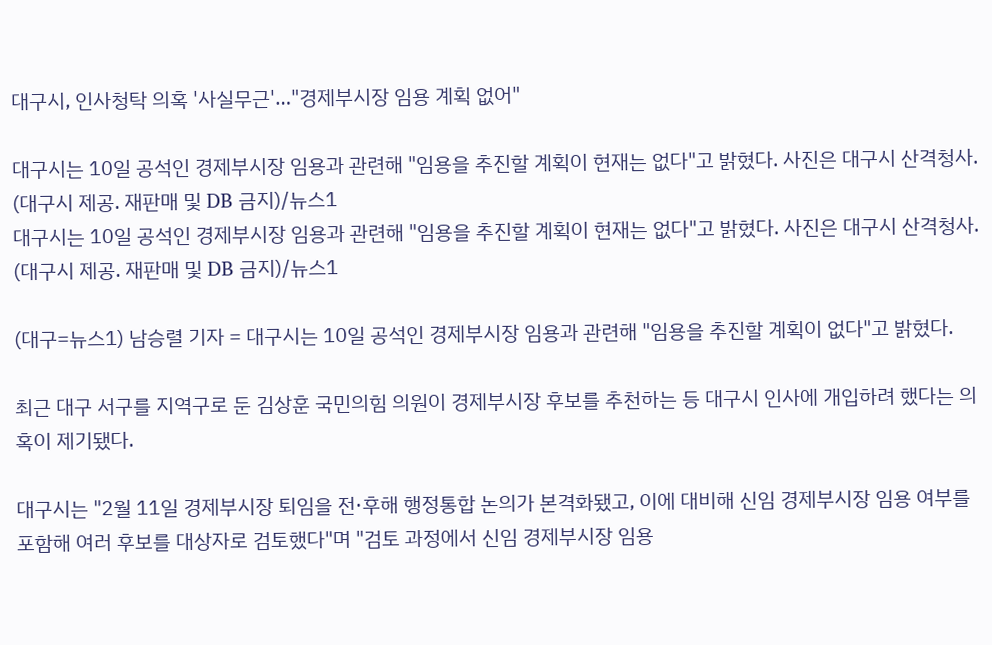대구시, 인사청탁 의혹 '사실무근'…"경제부시장 임용 계획 없어"

대구시는 10일 공석인 경제부시장 임용과 관련해 "임용을 추진할 계획이 현재는 없다"고 밝혔다. 사진은 대구시 산격청사. (대구시 제공. 재판매 및 DB 금지)/뉴스1
대구시는 10일 공석인 경제부시장 임용과 관련해 "임용을 추진할 계획이 현재는 없다"고 밝혔다. 사진은 대구시 산격청사. (대구시 제공. 재판매 및 DB 금지)/뉴스1

(대구=뉴스1) 남승렬 기자 = 대구시는 10일 공석인 경제부시장 임용과 관련해 "임용을 추진할 계획이 없다"고 밝혔다.

최근 대구 서구를 지역구로 둔 김상훈 국민의힘 의원이 경제부시장 후보를 추천하는 등 대구시 인사에 개입하려 했다는 의혹이 제기됐다.

대구시는 "2월 11일 경제부시장 퇴임을 전·후해 행정통합 논의가 본격화됐고, 이에 대비해 신임 경제부시장 임용 여부를 포함해 여러 후보를 대상자로 검토했다"며 "검토 과정에서 신임 경제부시장 임용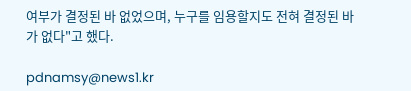여부가 결정된 바 없었으며, 누구를 임용할지도 전혀 결정된 바가 없다"고 했다.

pdnamsy@news1.kr